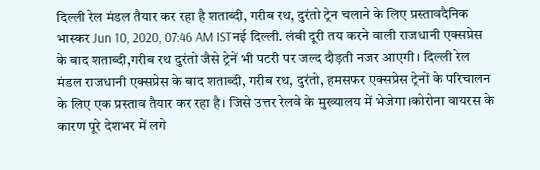दिल्ली रेल मंडल तैयार कर रहा है शताब्दी, गरीब रथ, दुरंतो ट्रेन चलाने के लिए प्रस्तावदैनिक भास्कर Jun 10, 2020, 07:46 AM ISTनई दिल्ली. लंबी दूरी तय करने वाली राजधानी एक्सप्रेस के बाद शताब्दी,गरीब रथ दुरंतो जैसे ट्रेनें भी पटरी पर जल्द दौड़ती नजर आएगी। दिल्ली रेल मंडल राजधानी एक्सप्रेस के बाद शताब्दी, गरीब रथ, दुरंतो, हमसफर एक्सप्रेस ट्रेनों के परिचालन के लिए एक प्रस्ताव तैयार कर रहा है। जिसे उत्तर रेलवे के मुख्यालय में भेजेगा।कोरोना वायरस के कारण पूरे देशभर में लगे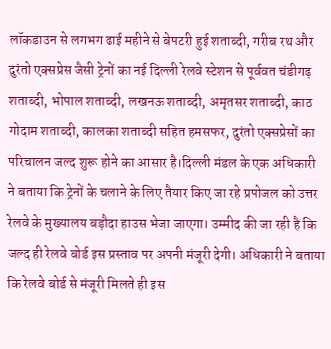लॉकडाउन से लगभग ढाई महीने से बेपटरी हुई शताब्दी, गरीब रथ और दुरंतो एक्सप्रेस जैसी ट्रेनों का नई दिल्ली रेलवे स्टेशन से पूर्ववत चंडीगढ़ शताब्दी, भोपाल शताब्दी, लखनऊ शताब्दी, अमृतसर शताब्दी, काठ गोदाम शताब्दी, कालका शताब्दी सहित हमसफर, दुरंतो एक्सप्रेसों का परिचालन जल्द शुरू होने का आसार है।दिल्ली मंडल के एक अधिकारी ने बताया कि ट्रेनों के चलाने के लिए तैयार किए जा रहे प्रपोजल को उत्तर रेलवे के मुख्यालय बड़ौदा हाउस भेजा जाएगा। उम्मीद की जा रही है कि जल्द ही रेलवे बोर्ड इस प्रस्ताव पर अपनी मंजूरी देगी। अधिकारी ने बताया कि रेलवे बोर्ड से मंजूरी मिलते ही इस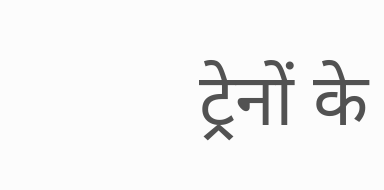ट्रेनों के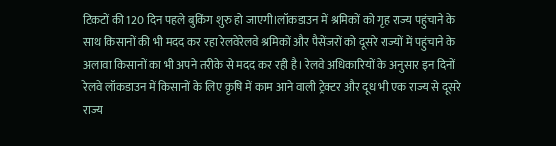टिकटों की 120 दिन पहले बुकिंग शुरु हो जाएगी।लॉकडाउन में श्रमिकों को गृह राज्य पहुंचाने के साथ किसानों की भी मदद कर रहा रेलवेरेलवे श्रमिकों और पैसेंजरों को दूसरे राज्यों में पहुंचाने के अलावा किसानों का भी अपने तरीके से मदद कर रही है। रेलवे अधिकारियों के अनुसार इन दिनों रेलवे लॉकडाउन में किसानों के लिए कृषि में काम आने वाली ट्रेक्टर और दूध भी एक राज्य से दूसरे राज्य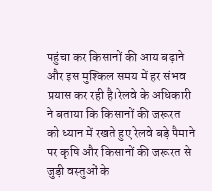पहुंचा कर किसानों की आय बढ़ाने और इस मुश्किल समय में हर संभव प्रयास कर रही है।रेलवे के अधिकारी ने बताया कि किसानों की जरूरत को ध्यान में रखते हुए रेलवे बड़े पैमाने पर कृषि और किसानों की जरूरत से जुड़ी वस्तुओं के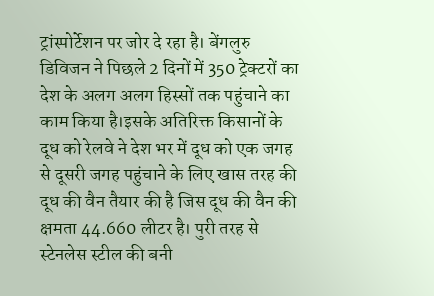ट्रांस्पोर्टेशन पर जोर दे रहा है। बेंगलुरु डिविजन ने पिछले 2 दिनों में 350 ट्रेक्टरों का देश के अलग अलग हिस्सों तक पहुंचाने का काम किया है।इसके अतिरिक्त किसानों के दूध को रेलवे ने देश भर में दूध को एक जगह से दूसरी जगह पहुंचाने के लिए खास तरह की दूध की वैन तैयार की है जिस दूध की वैन की क्षमता 44.660 लीटर है। पुरी तरह से स्टेनलेस स्टील की बनी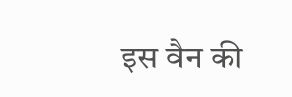इस वैन की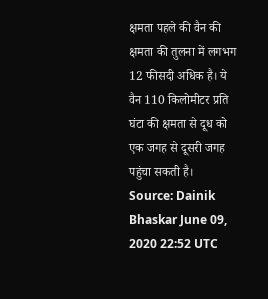क्षमता पहले की वैन की क्षमता की तुलना में लगभग 12 फीसदी अधिक है। ये वैन 110 किलोमीटर प्रति घंटा की क्षमता से दूध को एक जगह से दूसरी जगह पहुंचा सकती है।
Source: Dainik Bhaskar June 09, 2020 22:52 UTC